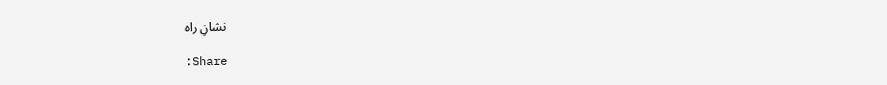نشانِ راہ

:Share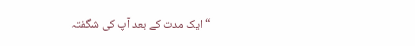“ایک مدت کے بعد آپ کی شگفتہ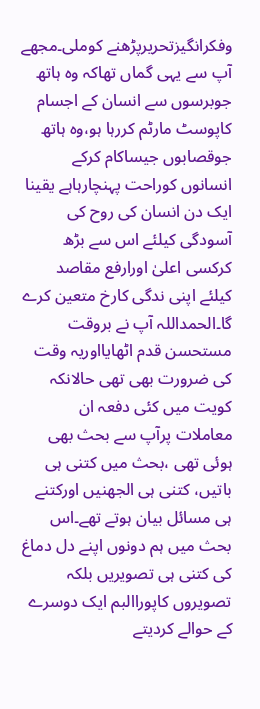وفکرانگیزتحریرپڑھنے کوملی۔مجھے آپ سے یہی گماں تھاکہ وہ ہاتھ جوبرسوں سے انسان کے اجسام کاپوسٹ مارٹم کررہا ہو،وہ ہاتھ جوقصابوں جیساکام کرکے انسانوں کوراحت پہنچارہاہے یقینا ایک دن انسان کی روح کی آسودگی کیلئے اس سے بڑھ کرکسی اعلیٰ اورارفع مقاصد کیلئے اپنی ندگی کارخ متعین کرے گا۔الحمداللہ آپ نے بروقت مستحسن قدم اٹھایااوریہ وقت کی ضرورت بھی تھی حالانکہ کویت میں کئی دفعہ ان معاملات پرآپ سے بحث بھی ہوئی تھی ،بحث میں کتنی ہی باتیں، کتنی ہی الجھنیں اورکتنے ہی مسائل بیان ہوتے تھے۔اس بحث میں ہم دونوں اپنے دل دماغ کی کتنی ہی تصویریں بلکہ تصویروں کاپوراالبم ایک دوسرے کے حوالے کردیتے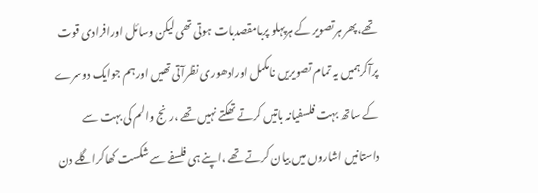تھے،پھر ہرتصویر کے ہرپہلو پربامقصدبات ہوتی تھی لیکن وسائل اورافرادی قوت پرآکرہمیں یہ تمام تصویریں نامکمل اورادھوری نظرآتی تھیں اورہم جوایک دوسرے کے ساتھ بہت فلسفیانہ باتیں کرتے تھکتے نہیں تھے ،رنج والم کی بہت سے داستانیں اشاروں میں بیان کرتے تھے ،اپنے ہی فلسفے سے شکست کھاکراگلے دن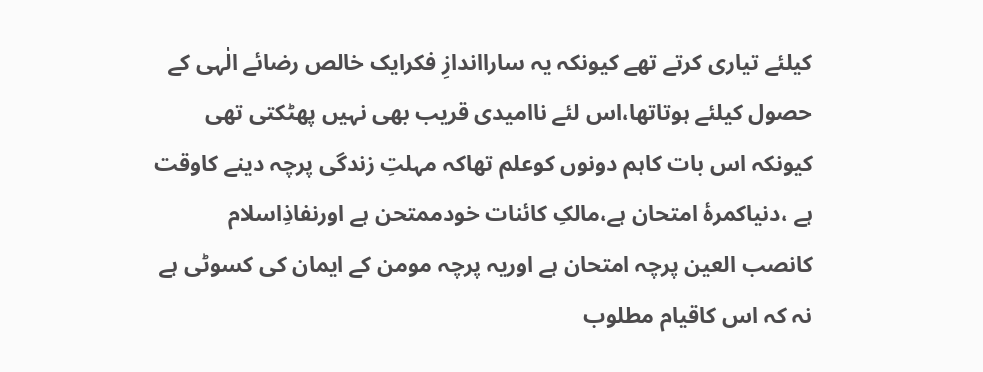کیلئے تیاری کرتے تھے کیونکہ یہ سارااندازِ فکرایک خالص رضائے الٰہی کے حصول کیلئے ہوتاتھا،اس لئے ناامیدی قریب بھی نہیں پھٹکتی تھی کیونکہ اس بات کاہم دونوں کوعلم تھاکہ مہلتِ زندگی پرچہ دینے کاوقت ہے ،دنیاکمرۂ امتحان ہے،مالکِ کائنات خودممتحن ہے اورنفاذِاسلام کانصب العین پرچہ امتحان ہے اوریہ پرچہ مومن کے ایمان کی کسوٹی ہے نہ کہ اس کاقیام مطلوب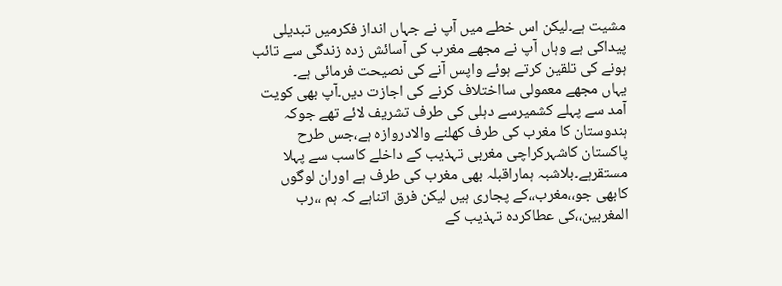مشیت ہے۔لیکن اس خطے میں آپ نے جہاں انداز فکرمیں تبدیلی پیداکی ہے وہاں آپ نے مجھے مغرب کی آسائش زدہ زندگی سے تائب ہونے کی تلقین کرتے ہوئے واپس آنے کی نصیحت فرمائی ہے۔
یہاں مجھے معمولی سااختلاف کرنے کی اجازت دیں۔آپ بھی کویت آمد سے پہلے کشمیرسے دہلی کی طرف تشریف لائے تھے جوکہ ہندوستان کا مغرب کی طرف کھلنے والادروازہ ہے،جس طرح پاکستان کاشہرکراچی مغربی تہذیب کے داخلے کاسب سے پہلا مستقرہے۔بلاشبہ ہماراقبلہ بھی مغرب کی طرف ہے اوران لوگوں کابھی جو،،مغرب،،کے پجاری ہیں لیکن فرق اتناہے کہ ہم ،،رب المغربین،،کی عطاکردہ تہذیب کے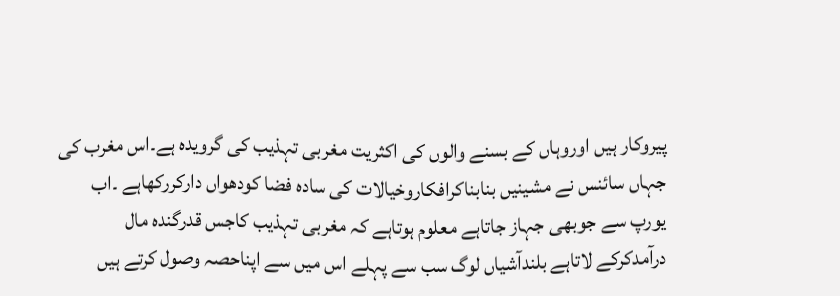پیروکار ہیں اوروہاں کے بسنے والوں کی اکثریت مغربی تہذیب کی گرویدہ ہے۔اس مغرب کی جہاں سائنس نے مشینیں بنابناکرافکاروخیالات کی سادہ فضا کودھواں دارکررکھاہے ۔اب یورپ سے جوبھی جہاز جاتاہے معلوم ہوتاہے کہ مغربی تہذیب کاجس قدرگندہ مال درآمدکرکے لاتاہے بلندآشیاں لوگ سب سے پہلے اس میں سے اپناحصہ وصول کرتے ہیں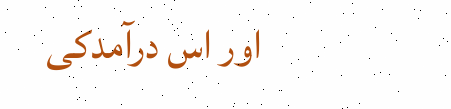اور اس درآمدکی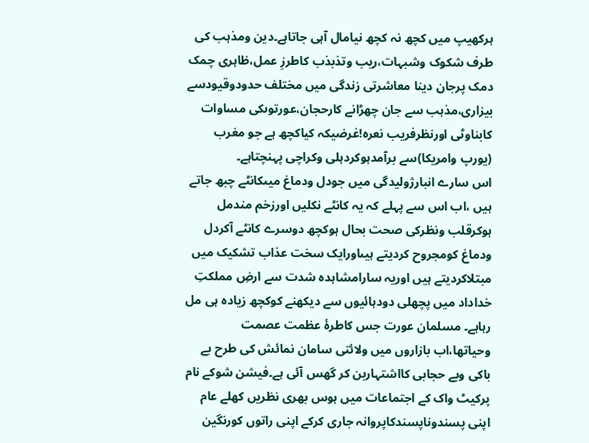ہرکھیپ میں کچھ نہ کچھ نیامال آہی جاتاہے۔دین ومذہب کی طرف شکوک وشبہات،ریب وتذبذب کاطرزِ عمل،ظاہری چمک دمک پرجان دینا معاشرتی زندگی میں مختلف حدودوقیودسے بیزاری،مذہب سے جان چھڑانے کارحجان،عورتوںکی مساوات کابناوٹی اورنظرفریب نعرہ!غرضیکہ کیاکچھ ہے جو مغرب (یورپ وامریکا)سے برآمدہوکردہلی وکراچی پہنچتاہے۔
اس سارے انبارژولیدگی میں جودل ودماغ میںکانٹے چبھ جاتے ہیں ،اب اس سے پہلے کہ یہ کانٹے نکلیں اورزخم مندمل ہوکرقلب ونظرکی صحت بحال ہوکچھ دوسرے کانٹے آکردل ودماغ کومجروح کردیتے ہیںاورایک سخت عذاب تشکیک میں مبتلاکردیتے ہیں اوریہ سارامشاہدہ شدت سے ارضِ مملکتِ خداداد میں پچھلی دودہائیوں سے دیکھنے کوکچھ زیادہ ہی مل رہاہے۔ مسلمان عورت جس کاطرۂ عظمت عصمت وحیاتھا،اب بازاروں میں ولائتی سامان نمائش کی طرح بے باکی وبے حجابی کااشتہاربن کر گھس آئی ہے۔فیشن شوکے نام پرکیٹ واک کے اجتماعات میں ہوس بھری نظریں کھلے عام اپنی پسندوناپسندکاپروانہ جاری کرکے اپنی راتوں کورنگین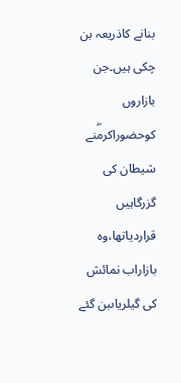بنانے کاذریعہ بن چکی ہیں۔جن بازاروں کوحضوراکرمۖنے شیطان کی گزرگاہیں قراردیاتھا،وہ بازاراب نمائش کی گیلریاںبن گئے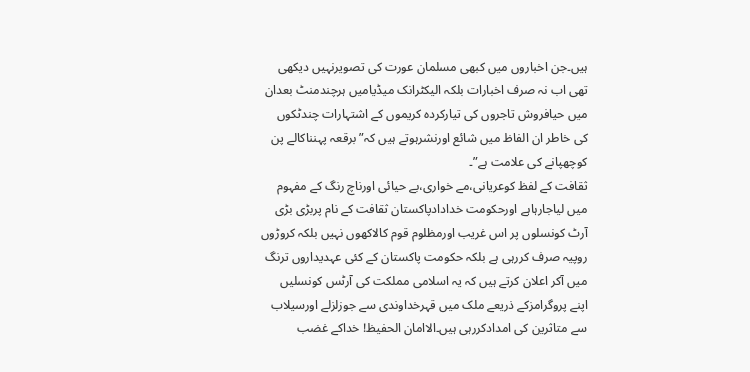ہیں۔جن اخباروں میں کبھی مسلمان عورت کی تصویرنہیں دیکھی تھی اب نہ صرف اخبارات بلکہ الیکٹرانک میڈیامیں ہرچندمنٹ بعدان میں حیافروش تاجروں کی تیارکردہ کریموں کے اشتہارات چندٹکوں کی خاطر ان الفاظ میں شائع اورنشرہوتے ہیں کہ”برقعہ پہنناکالے پن کوچھپانے کی علامت ہے”۔
ثقافت کے لفظ کوعریانی،مے خواری،بے حیائی اورناچ رنگ کے مفہوم میں لیاجارہاہے اورحکومت خدادادپاکستان ثقافت کے نام پربڑی بڑی آرٹ کونسلوں پر اس غریب اورمظلوم قوم کالاکھوں نہیں بلکہ کروڑوں روپیہ صرف کررہی ہے بلکہ حکومت پاکستان کے کئی عہدیداروں ترنگ میں آکر اعلان کرتے ہیں کہ یہ اسلامی مملکت کی آرٹس کونسلیں اپنے پروگرامزکے ذریعے ملک میں قہرخداوندی سے جوزلزلے اورسیلاب سے متاثرین کی امدادکررہی ہیں۔الاامان الحفیظ! خداکے غضب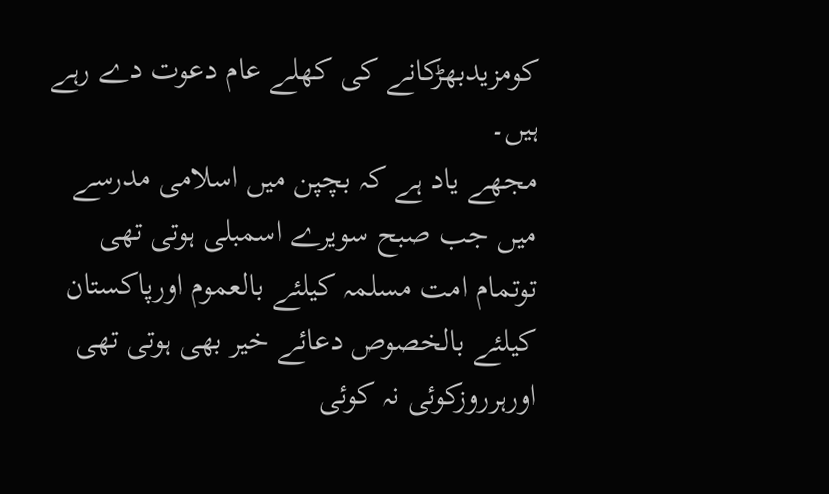کومزیدبھڑکانے کی کھلے عام دعوت دے رہے ہیں۔
مجھے یاد ہے کہ بچپن میں اسلامی مدرسے میں جب صبح سویرے اسمبلی ہوتی تھی توتمام امت مسلمہ کیلئے بالعموم اورپاکستان کیلئے بالخصوص دعائے خیر بھی ہوتی تھی اورہرروزکوئی نہ کوئی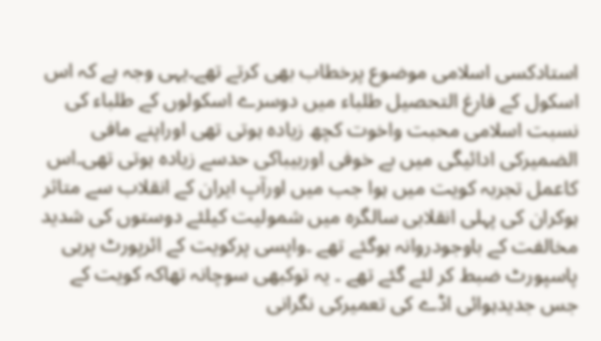استادکسی اسلامی موضوع پرخطاب بھی کرتے تھے۔یہی وجہ ہے کہ اس اسکول کے فارغ التحصیل طلباء میں دوسرے اسکولوں کے طلباء کی نسبت اسلامی محبت واخوت کچھ زیادہ ہوتی تھی اوراپنے مافی الضمیرکی ادائیگی میں بے خوفی اوربیباکی حدسے زیادہ ہوتی تھی۔اس کاعمل تجربہ کویت میں ہوا جب میں اورآپ ایران کے انقلاب سے متاثر ہوکران کی پہلی انقلابی سالگرہ میں شمولیت کیلئے دوستوں کی شدید مخالفت کے باوجودروانہ ہوگئے تھے ۔واپسی پرکویت کے ائرپورٹ پرہی پاسپورٹ ضبط کر لئے گئے تھے ۔ یہ توکبھی سوچانہ تھاکہ کویت کے جس جدیدہوائی اڈے کی تعمیرکی نگرانی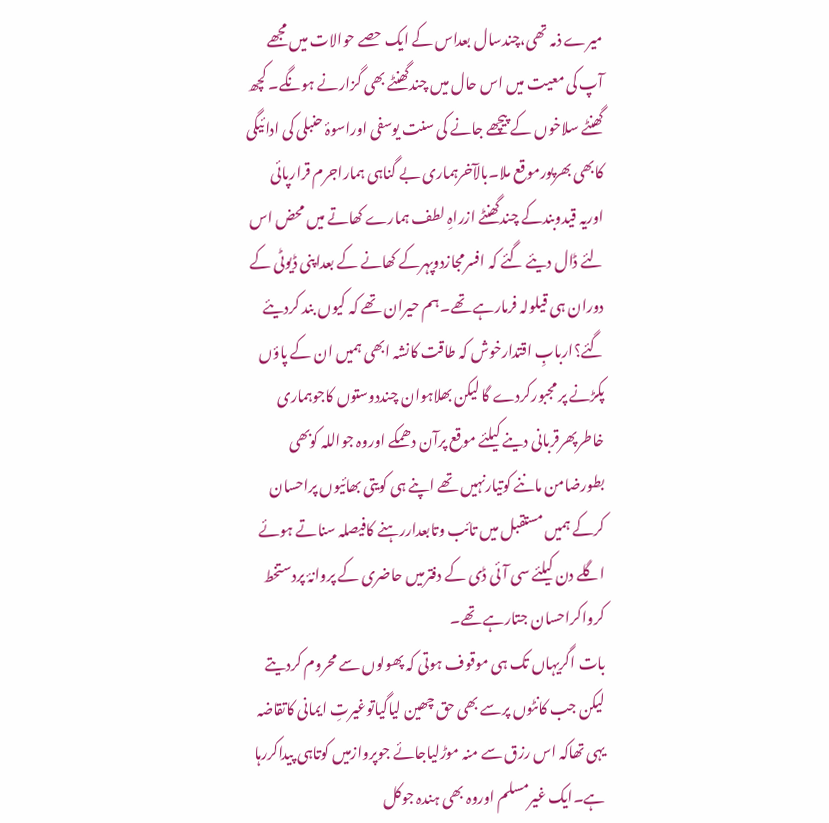میرے ذمہ تھی،چندسال بعداس کے ایک حصے حوالات میں مجھے آپ کی معیت میں اس حال میں چندگھنٹے بھی گزارنے ہونگے۔ کچھ گھنٹے سلاخوں کے پیچھے جانے کی سنت یوسفی اوراسوۂ حنبلی کی ادائیگی کابھی بھرپورموقع ملا۔بالآخرہماری بے گناہی ہماراجرم قرارپائی اوریہ قیدوبندکے چندگھنٹے ازراہِ لطف ہمارے کھاتے میں محض اس لئے ڈال دیئے گئے کہ افسرمجازدوپہرکے کھانے کے بعداپنی ڈیوٹی کے دوران ہی قیلولہ فرمارہے تھے۔ہم حیران تھے کہ کیوں بند کردیئے گئے؟اربابِ اقتدارخوش کہ طاقت کانشہ ابھی ہمیں ان کے پاؤں پکڑنے پر مجبورکردے گا لیکن بھلاہوان چنددوستوں کاجوہماری خاطرپھرقربانی دینے کیلئے موقع پرآن دھمکے اوروہ جواللہ کوبھی بطورضامن ماننے کوتیارنہیں تھے اپنے ہی کویتی بھائیوں پراحسان کرکے ہمیں مستقبل میں تائب وتابعداررہنے کافیصلہ سناتے ہوئے اگلے دن کیلئے سی آئی ڈی کے دفترمیں حاضری کے پروانۂ پردستخط کرواکراحسان جتارہے تھے۔
بات اگریہاں تک ہی موقوف ہوتی کہ پھولوں سے محروم کردیتے لیکن جب کانٹوں پرسے بھی حق چھین لیاگیاتوغیرتِ ایمانی کاتقاضہ یہی تھاکہ اس رزق سے منہ موڑلیاجائے جوپروازمیں کوتاہی پیداکررہا ہے۔ایک غیرمسلم اوروہ بھی ہندہ جوکل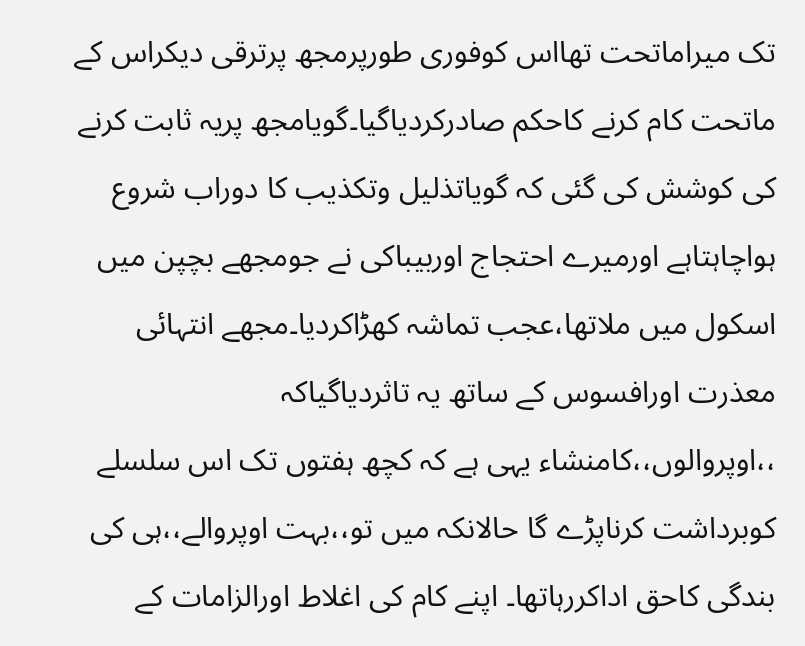تک میراماتحت تھااس کوفوری طورپرمجھ پرترقی دیکراس کے ماتحت کام کرنے کاحکم صادرکردیاگیا۔گویامجھ پریہ ثابت کرنے کی کوشش کی گئی کہ گویاتذلیل وتکذیب کا دوراب شروع ہواچاہتاہے اورمیرے احتجاج اوربیباکی نے جومجھے بچپن میں اسکول میں ملاتھا،عجب تماشہ کھڑاکردیا۔مجھے انتہائی معذرت اورافسوس کے ساتھ یہ تاثردیاگیاکہ ،،اوپروالوں،،کامنشاء یہی ہے کہ کچھ ہفتوں تک اس سلسلے کوبرداشت کرناپڑے گا حالانکہ میں تو،،بہت اوپروالے،،ہی کی بندگی کاحق اداکررہاتھا۔ اپنے کام کی اغلاط اورالزامات کے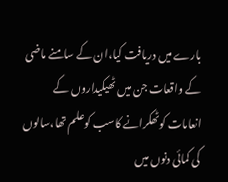بارے میں دریافت کیا،ان کے سامنے ماضی کے واقعات جن میں ٹھیکیداروں کے انعامات کوٹھکرانے کاسب کوعلم تھا،سالوں کی کمائی دنوں میں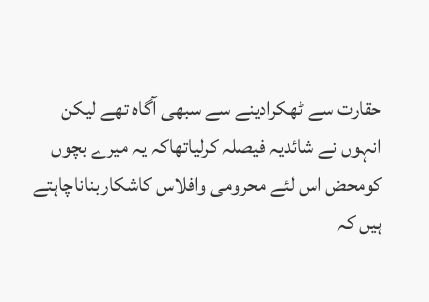حقارت سے ٹھکرادینے سے سبھی آگاہ تھے لیکن انہوں نے شائدیہ فیصلہ کرلیاتھاکہ یہ میرے بچوں کومحض اس لئے محرومی وافلاس کاشکاربناناچاہتے ہیں کہ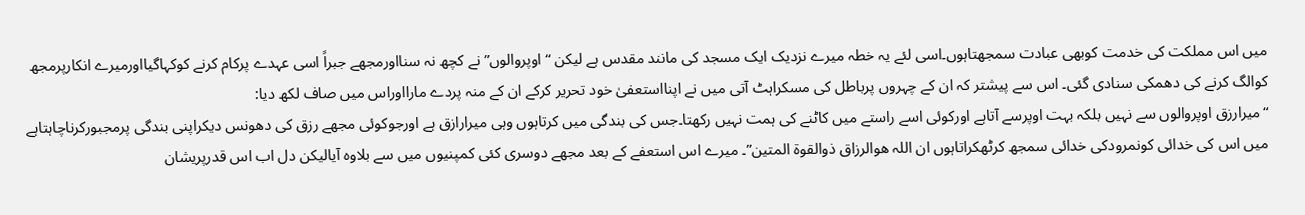میں اس مملکت کی خدمت کوبھی عبادت سمجھتاہوں۔اسی لئے یہ خطہ میرے نزدیک ایک مسجد کی مانند مقدس ہے لیکن “اوپروالوں”نے کچھ نہ سنااورمجھے جبراً اسی عہدے پرکام کرنے کوکہاگیااورمیرے انکارپرمجھ کوالگ کرنے کی دھمکی سنادی گئی۔ اس سے پیشتر کہ ان کے چہروں پرباطل کی مسکراہٹ آتی میں نے اپنااستعفیٰ خود تحریر کرکے ان کے منہ پردے مارااوراس میں صاف لکھ دیا:
“میرارزق اوپروالوں سے نہیں بلکہ بہت اوپرسے آتاہے اورکوئی اسے راستے میں کاٹنے کی ہمت نہیں رکھتا۔جس کی بندگی میں کرتاہوں وہی میرارازق ہے اورجوکوئی مجھے رزق کی دھونس دیکراپنی بندگی پرمجبورکرناچاہتاہے میں اس کی خدائی کونمرودکی خدائی سمجھ کرٹھکراتاہوں ان اللہ ھوالرزاق ذوالقوة المتین”۔ میرے اس استعفے کے بعد مجھے دوسری کئی کمپنیوں میں سے بلاوہ آیالیکن دل اب اس قدرپریشان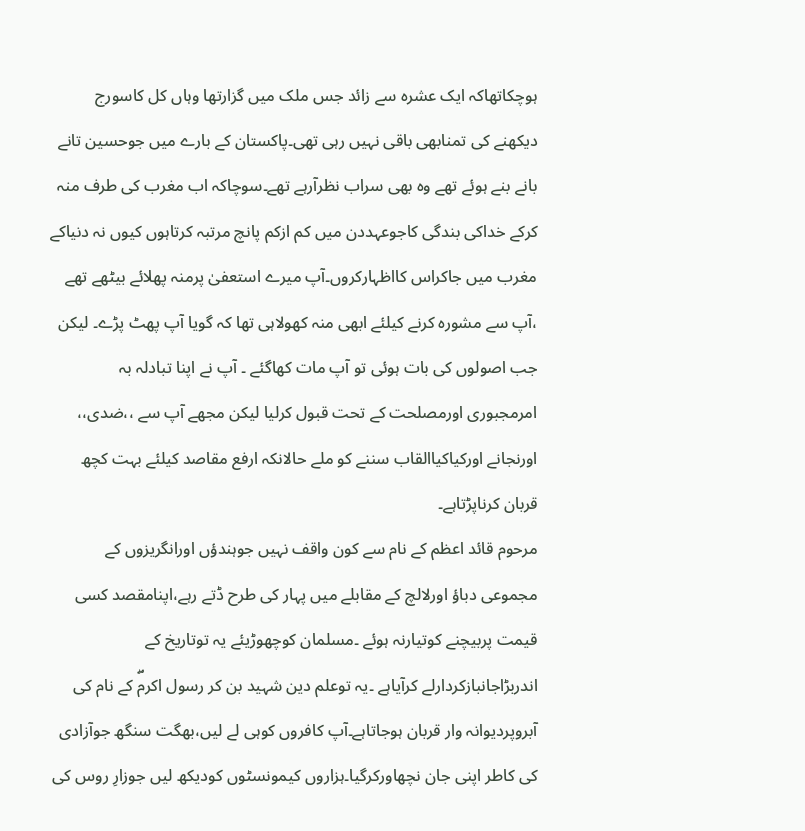ہوچکاتھاکہ ایک عشرہ سے زائد جس ملک میں گزارتھا وہاں کل کاسورج دیکھنے کی تمنابھی باقی نہیں رہی تھی۔پاکستان کے بارے میں جوحسین تانے بانے بنے ہوئے تھے وہ بھی سراب نظرآرہے تھے۔سوچاکہ اب مغرب کی طرف منہ کرکے خداکی بندگی کاجوعہددن میں کم ازکم پانچ مرتبہ کرتاہوں کیوں نہ دنیاکے مغرب میں جاکراس کااظہارکروں۔آپ میرے استعفیٰ پرمنہ پھلائے بیٹھے تھے ،آپ سے مشورہ کرنے کیلئے ابھی منہ کھولاہی تھا کہ گویا آپ پھٹ پڑے۔ لیکن جب اصولوں کی بات ہوئی تو آپ مات کھاگئے ۔ آپ نے اپنا تبادلہ بہ امرمجبوری اورمصلحت کے تحت قبول کرلیا لیکن مجھے آپ سے ،،ضدی،، اورنجانے اورکیاکیاالقاب سننے کو ملے حالانکہ ارفع مقاصد کیلئے بہت کچھ قربان کرناپڑتاہے۔
مرحوم قائد اعظم کے نام سے کون واقف نہیں جوہندؤں اورانگریزوں کے مجموعی دباؤ اورلالچ کے مقابلے میں پہار کی طرح ڈتے رہے،اپنامقصد کسی قیمت پربیچنے کوتیارنہ ہوئے ۔مسلمان کوچھوڑیئے یہ توتاریخ کے اندربڑاجانبازکردارلے کرآیاہے ۔یہ توعلم دین شہید بن کر رسول اکرمۖ کے نام کی آبروپردیوانہ وار قربان ہوجاتاہے۔آپ کافروں کوہی لے لیں،بھگت سنگھ جوآزادی کی کاطر اپنی جان نچھاورکرگیا۔ہزاروں کیمونسٹوں کودیکھ لیں جوزارِ روس کی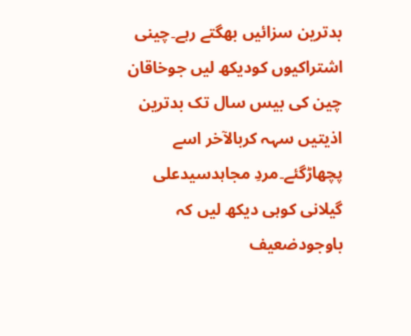بدترین سزائیں بھگتے رہے۔چینی اشتراکیوں کودیکھ لیں جوخاقان چین کی بیس سال تک بدترین اذیتیں سہہ کربالآخر اسے پچھاڑگئے۔مردِ مجاہدسیدعلی گیلانی کوہی دیکھ لیں کہ باوجودضعیف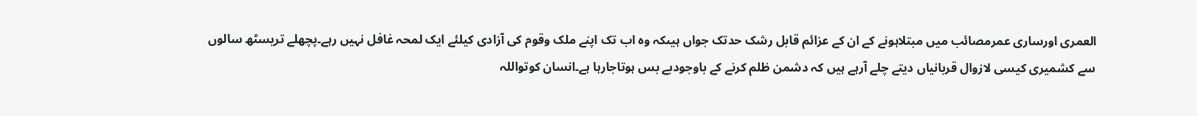العمری اورساری عمرمصائب میں مبتلاہونے کے ان کے عزائم قابل رشک حدتک جواں ہیںکہ وہ اب تک اپنے ملک وقوم کی آزادی کیلئے ایک لمحہ غافل نہیں رہے۔پچھلے تریسٹھ سالوں سے کشمیری کیسی لازوال قربانیاں دیتے چلے آرہے ہیں کہ دشمن ظلم کرنے کے باوجودبے بس ہوتاجارہا ہے۔انسان کوتواللہ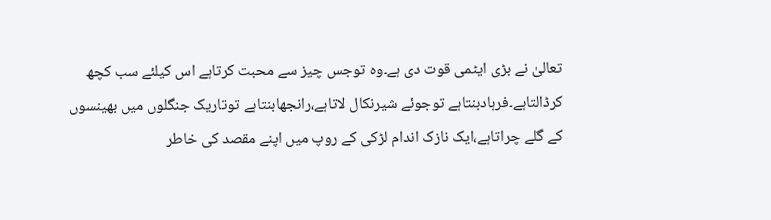تعالیٰ نے بڑی ایٹمی قوت دی ہے۔وہ توجس چیز سے محبت کرتاہے اس کیلئے سب کچھ کرڈالتاہے۔فرہادبنتاہے توجوئے شیرنکال لاتاہے،رانجھابنتاہے توتاریک جنگلوں میں بھینسوں کے گلے چراتاہے،ایک نازک اندام لڑکی کے روپ میں اپنے مقصد کی خاطر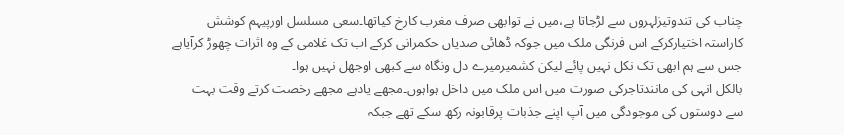چناب کی تندوتیزلہروں سے لڑجاتا ہے،میں نے توابھی صرف مغرب کارخ کیاتھا۔سعی مسلسل اورپیہم کوشش کاراستہ اختیارکرکے اس فرنگی ملک میں جوکہ ڈھائی صدیاں حکمرانی کرکے اب تک غلامی کے وہ اثرات چھوڑ کرآیاہے جس سے ہم ابھی تک نکل نہیں پائے لیکن کشمیرمیرے دل ونگاہ سے کبھی اوجھل نہیں ہوا۔
بالکل انہی کی مانندتاجرکی صورت میں اس ملک میں داخل ہواہوں۔مجھے یادہے مجھے رخصت کرتے وقت بہت سے دوستوں کی موجودگی میں آپ اپنے جذبات پرقابونہ رکھ سکے تھے جبکہ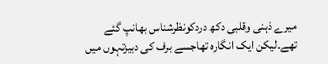میرے ذہنی وقلبی دکھ دردکونظرشناس بھانپ گئے تھے۔لیکن ایک انگارہ تھاجسے برف کی دبیزتہوں میں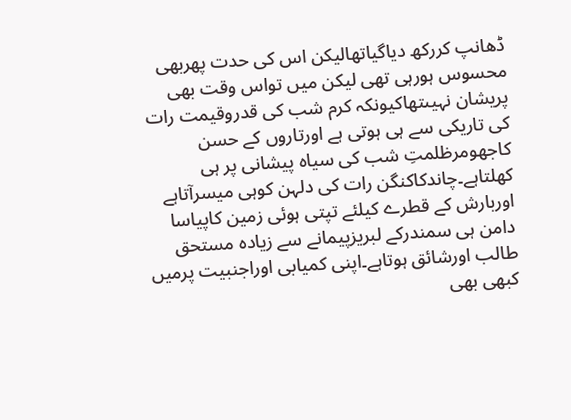ڈھانپ کررکھ دیاگیاتھالیکن اس کی حدت پھربھی محسوس ہورہی تھی لیکن میں تواس وقت بھی پریشان نہیںتھاکیونکہ کرم شب کی قدروقیمت رات کی تاریکی سے ہی ہوتی ہے اورتاروں کے حسن کاجھومرظلمتِ شب کی سیاہ پیشانی پر ہی کھلتاہے۔چاندکاکنگن رات کی دلہن کوہی میسرآتاہے اوربارش کے قطرے کیلئے تپتی ہوئی زمین کاپیاسا دامن ہی سمندرکے لبریزپیمانے سے زیادہ مستحق طالب اورشائق ہوتاہے۔اپنی کمیابی اوراجنبیت پرمیں کبھی بھی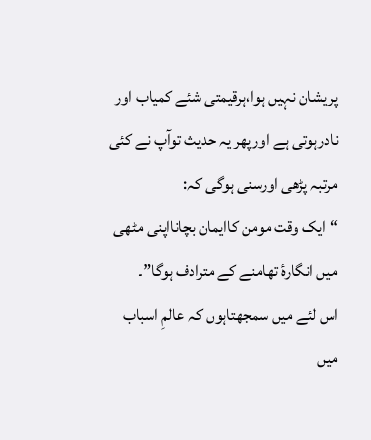پریشان نہیں ہوا،ہرقیمتی شئے کمیاب اور نادرہوتی ہے اورپھر یہ حدیث توآپ نے کئی مرتبہ پڑھی اورسنی ہوگی کہ:
“ایک وقت مومن کاایمان بچانااپنی مٹھی میں انگارۂ تھامنے کے مترادف ہوگا”۔
اس لئے میں سمجھتاہوں کہ عالمِ اسباب میں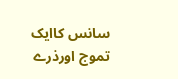سانس کاایک تموج اورذرے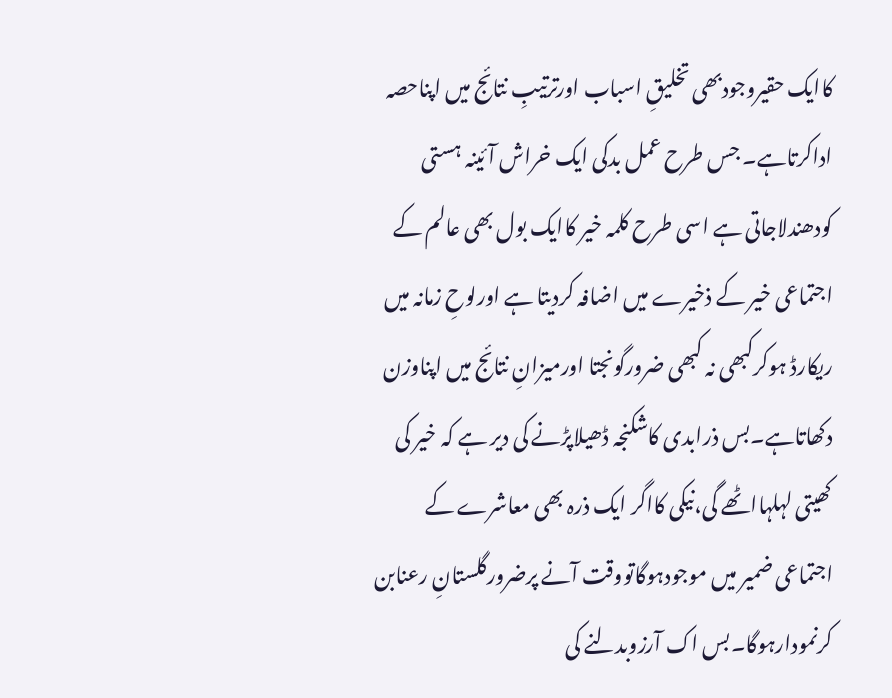کاایک حقیروجودبھی تخلیقِ اسباب اورترتیبِ نتائج میں اپناحصہ اداکرتاہے۔ جس طرح عمل بدکی ایک خراش آئینہ ہستی کودھندلاجاتی ہے اسی طرح کلمہ خیر کاایک بول بھی عالم کے اجتماعی خیر کے ذخیرے میں اضافہ کردیتا ہے اورلوحِ زمانہ میں ریکارڈ ہوکرکبھی نہ کبھی ضرورگونجتا اورمیزانِ نتائج میں اپناوزن دکھاتاہے۔بس ذرابدی کاشکنجہ ڈھیلاپڑنے کی دیر ہے کہ خیر کی کھیتی لہلہااٹھے گی،نیکی کااگر ایک ذرہ بھی معاشرے کے اجتماعی ضمیر میں موجودہوگاتووقت آنے پرضرورگلستانِ رعنابن کرنمودارہوگا۔بس اک آرزوبدلنے کی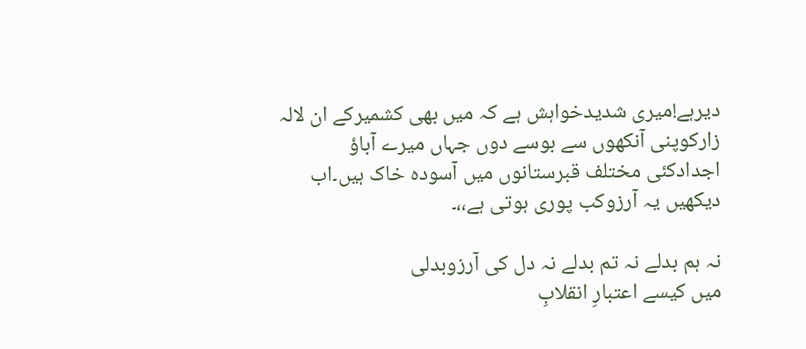دیرہے!میری شدیدخواہش ہے کہ میں بھی کشمیرکے ان لالہ زارکوپنی آنکھوں سے بوسے دوں جہاں میرے آباؤ اجدادکئی مختلف قبرستانوں میں آسودہ خاک ہیں۔اب دیکھیں یہ آرزوکب پوری ہوتی ہے،،۔

نہ ہم بدلے نہ تم بدلے نہ دل کی آرزوبدلی
میں کیسے اعتبارِ انقلابِ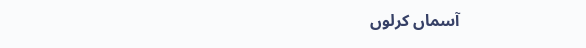آسماں کرلوں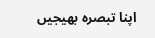اپنا تبصرہ بھیجیں